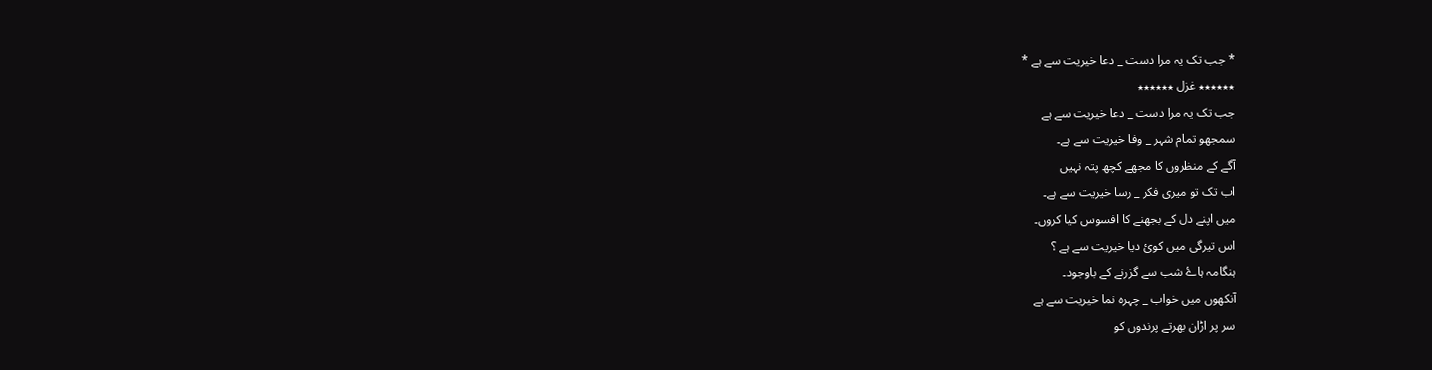* جب تک یہ مرا دست _ دعا خیریت سے ہے *
٭٭٭٭٭٭ غزل ٭٭٭٭٭٭
جب تک یہ مرا دست _ دعا خیریت سے ہے
سمجھو تمام شہر _ وفا خیریت سے ہے۔
آگے کے منظروں کا مجھے کچھ پتہ نہيں
اب تک تو میری فکر _ رسا خیریت سے ہے۔
میں اپنے دل کے بجھنے کا افسوس کیا کروں۔
اس تیرگی میں کوئ دیا خیریت سے ہے ؟
ہنگامہ ہاۓ شب سے گزرنے کے باوجود۔
آنکھوں ميں خواب _ چہرہ نما خيریت سے ہے
سر پر اڑان بھرتے پرندوں کو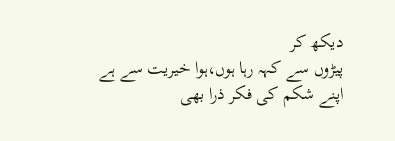دیکھ کر
پیڑوں سے کہہ رہا ہوں،ہوا خیریت سے ہے
اپنے شکم کی فکر ذرا بھی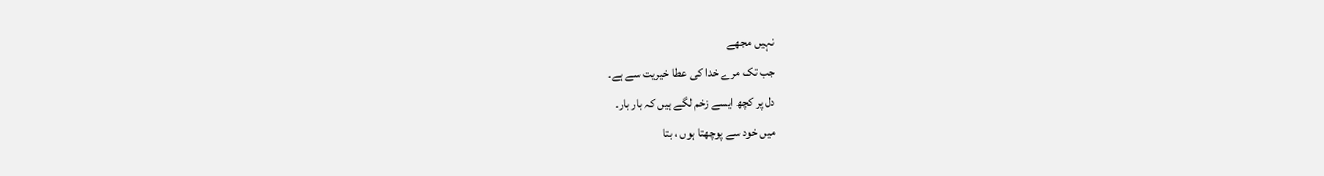نہیں مجھے
جب تک مرے خدا کی عطا خیریت سے ہے۔
دل پر کچھ ایسے زخم لگے ہیں کہ بار بار۔
ميں خود سے پوچھتا ہوں ، بتا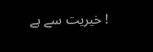! خيریت سے ہے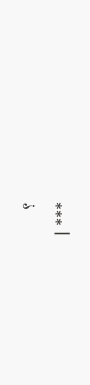؟
*** |